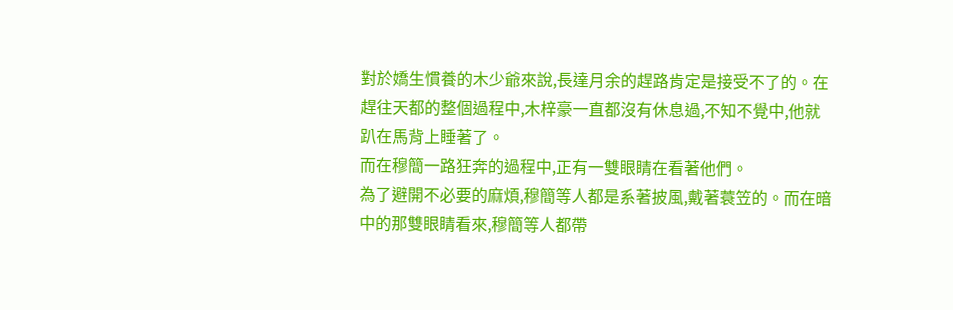對於嬌生慣養的木少爺來說,長達月余的趕路肯定是接受不了的。在趕往天都的整個過程中,木梓豪一直都沒有休息過,不知不覺中,他就趴在馬背上睡著了。
而在穆簡一路狂奔的過程中,正有一雙眼睛在看著他們。
為了避開不必要的麻煩,穆簡等人都是系著披風,戴著蓑笠的。而在暗中的那雙眼睛看來,穆簡等人都帶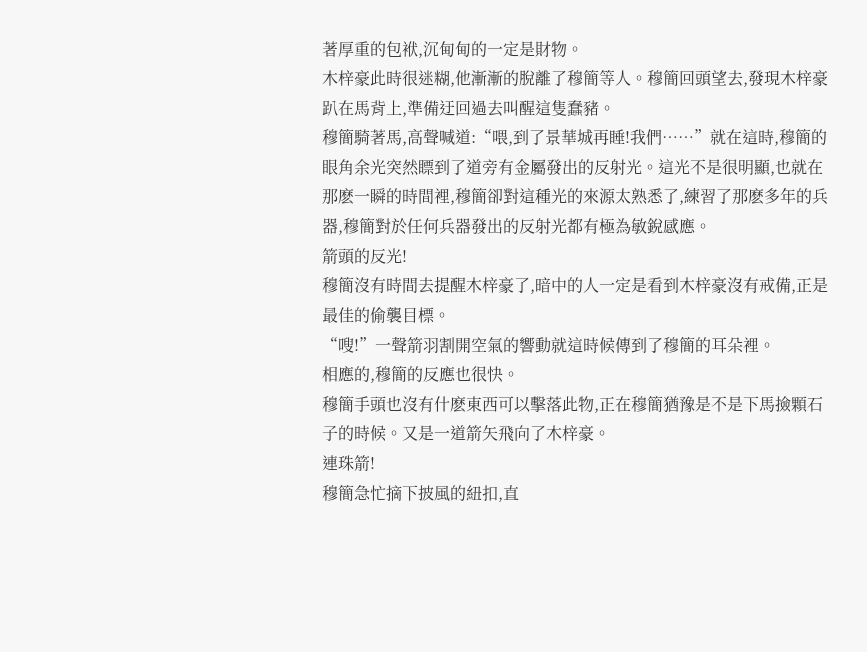著厚重的包袱,沉甸甸的一定是財物。
木梓豪此時很迷糊,他漸漸的脫離了穆簡等人。穆簡回頭望去,發現木梓豪趴在馬背上,準備迂回過去叫醒這隻蠢豬。
穆簡騎著馬,高聲喊道:“喂,到了景華城再睡!我們……”就在這時,穆簡的眼角余光突然瞟到了道旁有金屬發出的反射光。這光不是很明顯,也就在那麽一瞬的時間裡,穆簡卻對這種光的來源太熟悉了,練習了那麽多年的兵器,穆簡對於任何兵器發出的反射光都有極為敏銳感應。
箭頭的反光!
穆簡沒有時間去提醒木梓豪了,暗中的人一定是看到木梓豪沒有戒備,正是最佳的偷襲目標。
“嗖!”一聲箭羽割開空氣的響動就這時候傳到了穆簡的耳朵裡。
相應的,穆簡的反應也很快。
穆簡手頭也沒有什麽東西可以擊落此物,正在穆簡猶豫是不是下馬撿顆石子的時候。又是一道箭矢飛向了木梓豪。
連珠箭!
穆簡急忙摘下披風的紐扣,直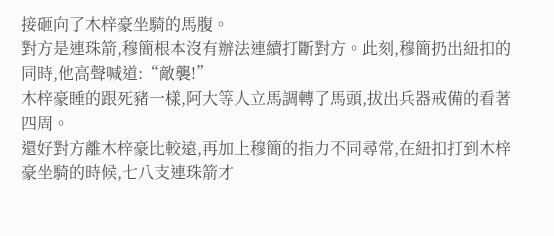接砸向了木梓豪坐騎的馬腹。
對方是連珠箭,穆簡根本沒有辦法連續打斷對方。此刻,穆簡扔出紐扣的同時,他高聲喊道:“敵襲!”
木梓豪睡的跟死豬一樣,阿大等人立馬調轉了馬頭,拔出兵器戒備的看著四周。
還好對方離木梓豪比較遠,再加上穆簡的指力不同尋常,在紐扣打到木梓豪坐騎的時候,七八支連珠箭才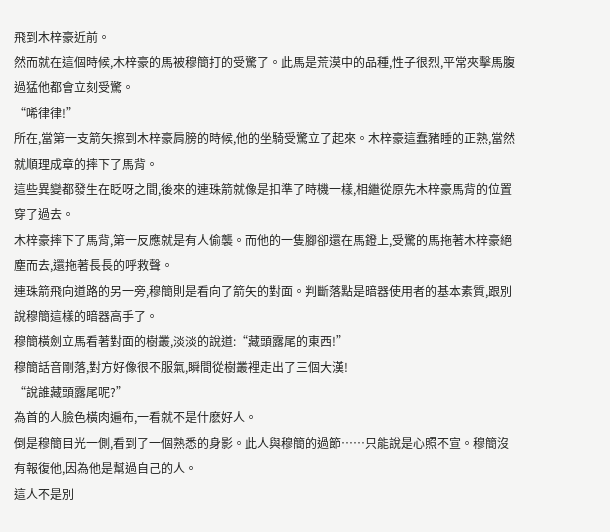飛到木梓豪近前。
然而就在這個時候,木梓豪的馬被穆簡打的受驚了。此馬是荒漠中的品種,性子很烈,平常夾擊馬腹過猛他都會立刻受驚。
“唏律律!”
所在,當第一支箭矢擦到木梓豪肩膀的時候,他的坐騎受驚立了起來。木梓豪這蠢豬睡的正熟,當然就順理成章的摔下了馬背。
這些異變都發生在眨呀之間,後來的連珠箭就像是扣準了時機一樣,相繼從原先木梓豪馬背的位置穿了過去。
木梓豪摔下了馬背,第一反應就是有人偷襲。而他的一隻腳卻還在馬鐙上,受驚的馬拖著木梓豪絕塵而去,還拖著長長的呼救聲。
連珠箭飛向道路的另一旁,穆簡則是看向了箭矢的對面。判斷落點是暗器使用者的基本素質,跟別說穆簡這樣的暗器高手了。
穆簡橫劍立馬看著對面的樹叢,淡淡的說道:“藏頭露尾的東西!”
穆簡話音剛落,對方好像很不服氣,瞬間從樹叢裡走出了三個大漢!
“說誰藏頭露尾呢?”
為首的人臉色橫肉遍布,一看就不是什麽好人。
倒是穆簡目光一側,看到了一個熟悉的身影。此人與穆簡的過節……只能說是心照不宣。穆簡沒有報復他,因為他是幫過自己的人。
這人不是別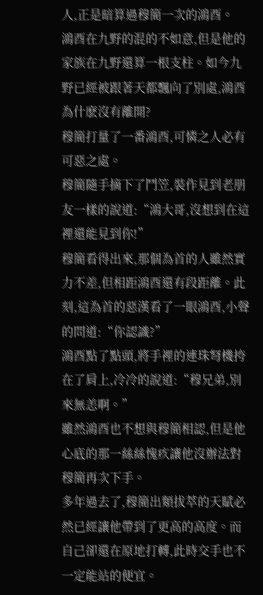人,正是暗算過穆簡一次的鴻酉。
鴻酉在九野的混的不如意,但是他的家族在九野還算一根支柱。如今九野已經被跟著天都飄向了別處,鴻酉為什麽沒有離開?
穆簡打量了一番鴻酉,可憐之人必有可惡之處。
穆簡隨手摘下了鬥笠,裝作見到老朋友一樣的說道:“鴻大哥,沒想到在這裡還能見到你!”
穆簡看得出來,那個為首的人雖然實力不差,但相距鴻酉還有段距離。此刻,這為首的惡漢看了一眼鴻酉,小聲的問道:“你認識?”
鴻酉點了點頭,將手裡的連珠弩機挎在了肩上,冷冷的說道:“穆兄弟,別來無恙啊。”
雖然鴻酉也不想與穆簡相認,但是他心底的那一絲絲愧疚讓他沒辦法對穆簡再次下手。
多年過去了,穆簡出類拔萃的天賦必然已經讓他帶到了更高的高度。而自己卻還在原地打轉,此時交手也不一定能站的便宜。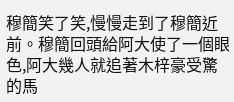穆簡笑了笑,慢慢走到了穆簡近前。穆簡回頭給阿大使了一個眼色,阿大幾人就追著木梓豪受驚的馬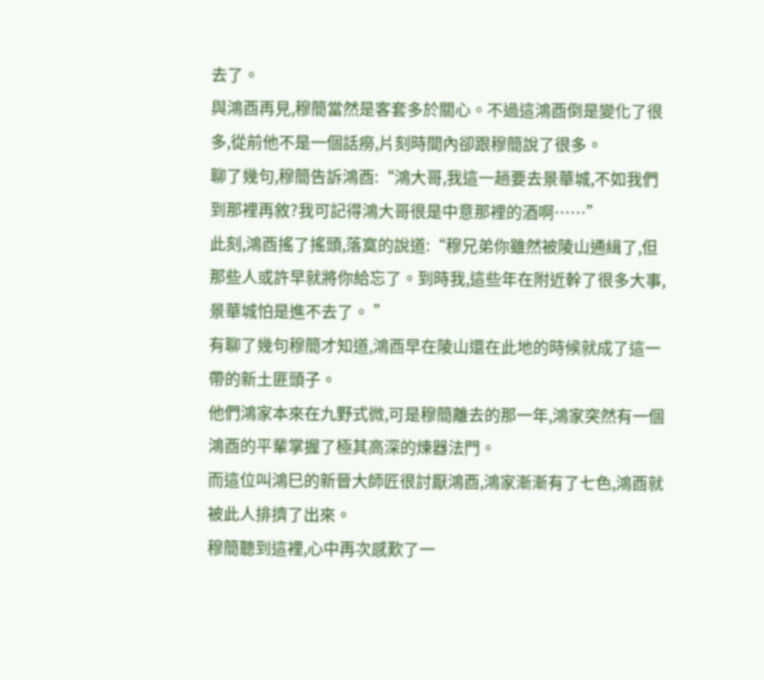去了。
與鴻酉再見,穆簡當然是客套多於關心。不過這鴻酉倒是變化了很多,從前他不是一個話癆,片刻時間內卻跟穆簡說了很多。
聊了幾句,穆簡告訴鴻酉:“鴻大哥,我這一趟要去景華城,不如我們到那裡再敘?我可記得鴻大哥很是中意那裡的酒啊……”
此刻,鴻酉搖了搖頭,落寞的說道:“穆兄弟你雖然被陵山通緝了,但那些人或許早就將你給忘了。到時我,這些年在附近幹了很多大事,景華城怕是進不去了。 ”
有聊了幾句穆簡才知道,鴻酉早在陵山還在此地的時候就成了這一帶的新土匪頭子。
他們鴻家本來在九野式微,可是穆簡離去的那一年,鴻家突然有一個鴻酉的平輩掌握了極其高深的煉器法門。
而這位叫鴻巳的新晉大師匠很討厭鴻酉,鴻家漸漸有了七色,鴻酉就被此人排擠了出來。
穆簡聽到這裡,心中再次感歎了一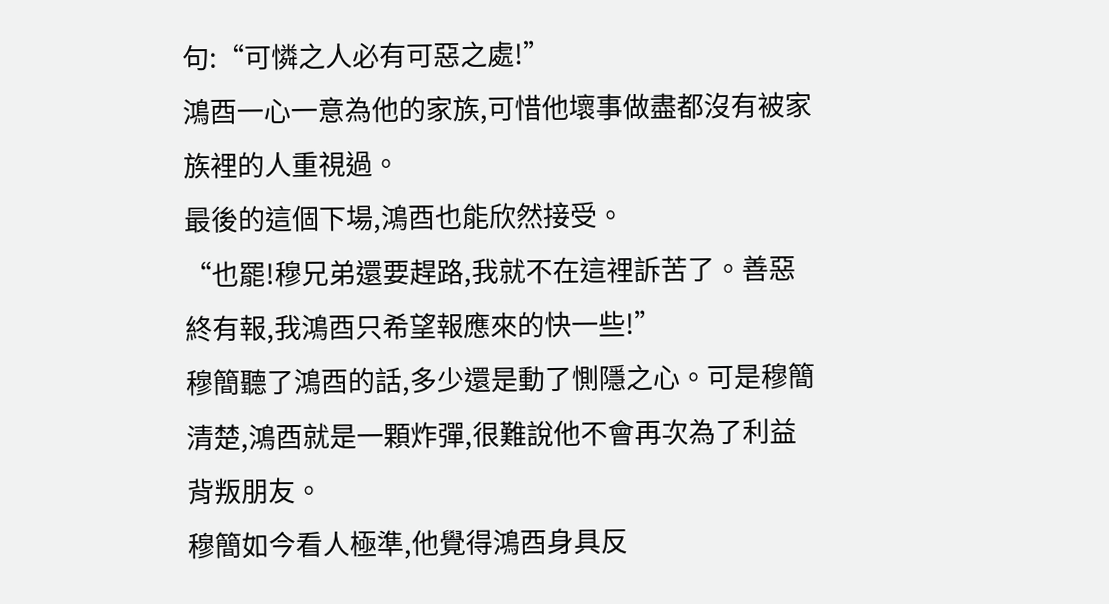句:“可憐之人必有可惡之處!”
鴻酉一心一意為他的家族,可惜他壞事做盡都沒有被家族裡的人重視過。
最後的這個下場,鴻酉也能欣然接受。
“也罷!穆兄弟還要趕路,我就不在這裡訴苦了。善惡終有報,我鴻酉只希望報應來的快一些!”
穆簡聽了鴻酉的話,多少還是動了惻隱之心。可是穆簡清楚,鴻酉就是一顆炸彈,很難說他不會再次為了利益背叛朋友。
穆簡如今看人極準,他覺得鴻酉身具反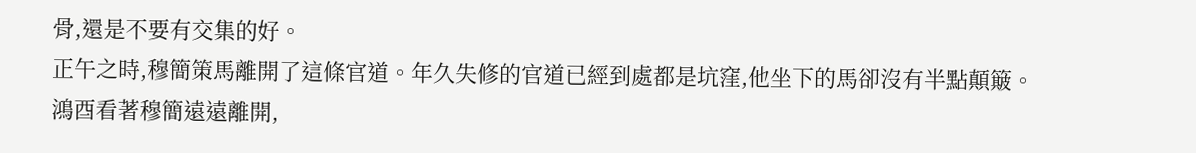骨,還是不要有交集的好。
正午之時,穆簡策馬離開了這條官道。年久失修的官道已經到處都是坑窪,他坐下的馬卻沒有半點顛簸。
鴻酉看著穆簡遠遠離開,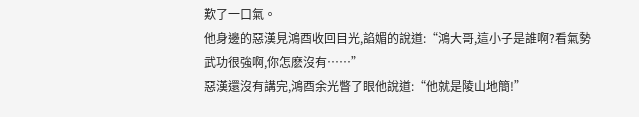歎了一口氣。
他身邊的惡漢見鴻酉收回目光,諂媚的說道:“鴻大哥,這小子是誰啊?看氣勢武功很強啊,你怎麽沒有……”
惡漢還沒有講完,鴻酉余光瞥了眼他說道:“他就是陵山地簡!”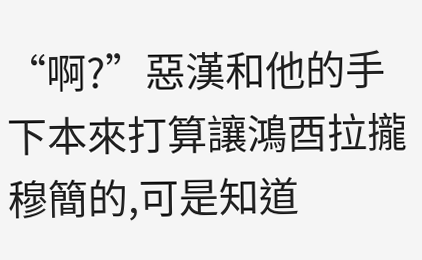“啊?”惡漢和他的手下本來打算讓鴻酉拉攏穆簡的,可是知道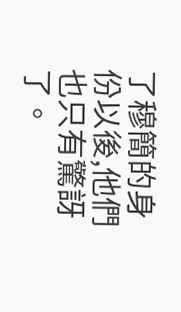了穆簡的身份以後,他們也只有驚訝了。